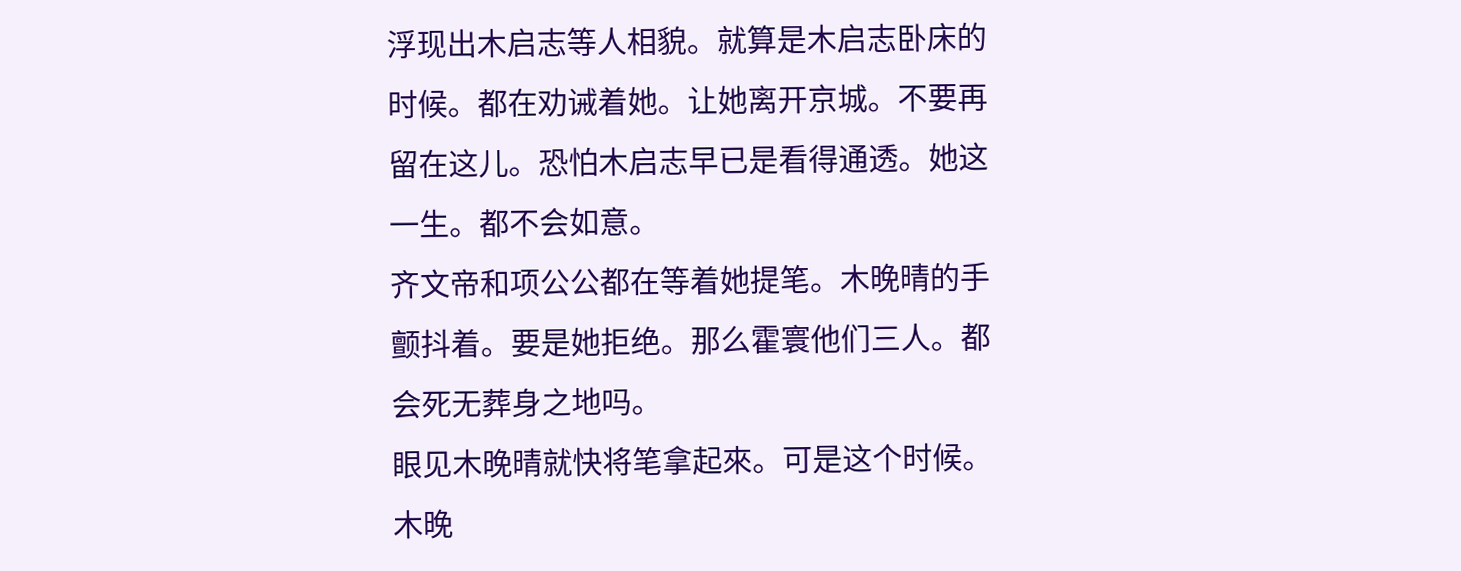浮现出木启志等人相貌。就算是木启志卧床的时候。都在劝诫着她。让她离开京城。不要再留在这儿。恐怕木启志早已是看得通透。她这一生。都不会如意。
齐文帝和项公公都在等着她提笔。木晚晴的手颤抖着。要是她拒绝。那么霍寰他们三人。都会死无葬身之地吗。
眼见木晚晴就快将笔拿起來。可是这个时候。木晚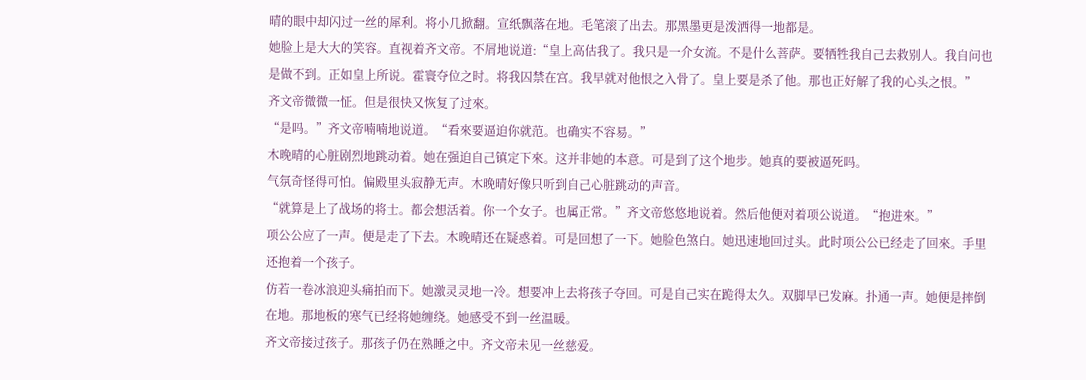晴的眼中却闪过一丝的犀利。将小几掀翻。宣纸飘落在地。毛笔滚了出去。那黑墨更是泼洒得一地都是。
她脸上是大大的笑容。直视着齐文帝。不屑地说道:“皇上高估我了。我只是一介女流。不是什么菩萨。要牺牲我自己去救别人。我自问也是做不到。正如皇上所说。霍寰夺位之时。将我囚禁在宫。我早就对他恨之入骨了。皇上要是杀了他。那也正好解了我的心头之恨。”
齐文帝微微一怔。但是很快又恢复了过來。
“是吗。”齐文帝喃喃地说道。“看來要逼迫你就范。也确实不容易。”
木晚晴的心脏剧烈地跳动着。她在强迫自己镇定下來。这并非她的本意。可是到了这个地步。她真的要被逼死吗。
气氛奇怪得可怕。偏殿里头寂静无声。木晚晴好像只听到自己心脏跳动的声音。
“就算是上了战场的将士。都会想活着。你一个女子。也属正常。”齐文帝悠悠地说着。然后他便对着项公说道。“抱进來。”
项公公应了一声。便是走了下去。木晚晴还在疑惑着。可是回想了一下。她脸色煞白。她迅速地回过头。此时项公公已经走了回來。手里还抱着一个孩子。
仿若一卷冰浪迎头痛拍而下。她激灵灵地一冷。想要冲上去将孩子夺回。可是自己实在跪得太久。双脚早已发麻。扑通一声。她便是摔倒在地。那地板的寒气已经将她缠绕。她感受不到一丝温暖。
齐文帝接过孩子。那孩子仍在熟睡之中。齐文帝未见一丝慈爱。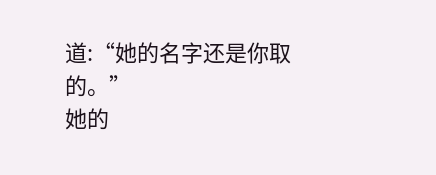道:“她的名字还是你取的。”
她的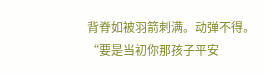背脊如被羽箭刺满。动弹不得。
“要是当初你那孩子平安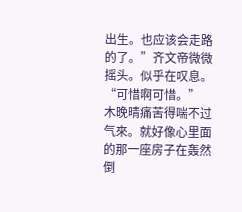出生。也应该会走路的了。”齐文帝微微摇头。似乎在叹息。“可惜啊可惜。”
木晚晴痛苦得喘不过气來。就好像心里面的那一座房子在轰然倒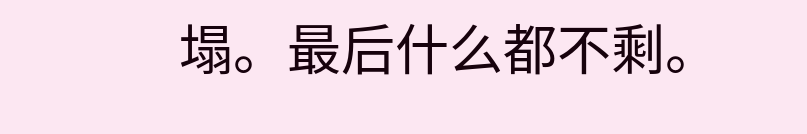塌。最后什么都不剩。